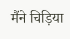मैंने चिड़िया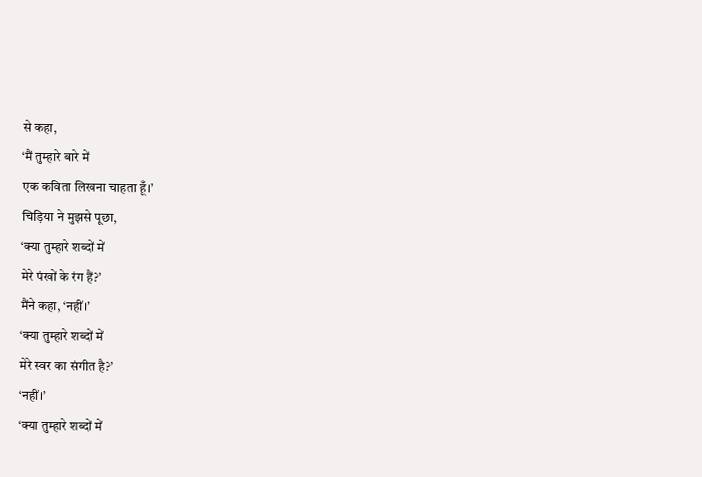से कहा,
‘मैं तुम्हारे बारे में
एक कविता लिखना चाहता हूँ।’
चिड़िया ने मुझसे पूछा,
‘क्या तुम्हारे शब्दों में
मेरे पंखों के रंग हैं?’
मैंने कहा, ‘नहीं।’
‘क्या तुम्हारे शब्दों में
मेरे स्वर का संगीत है?’
‘नहीं।’
‘क्या तुम्हारे शब्दों में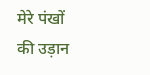मेरे पंखों की उड़ान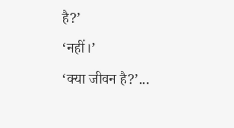है?’
‘नहीं।’
‘क्या जीवन है?’...